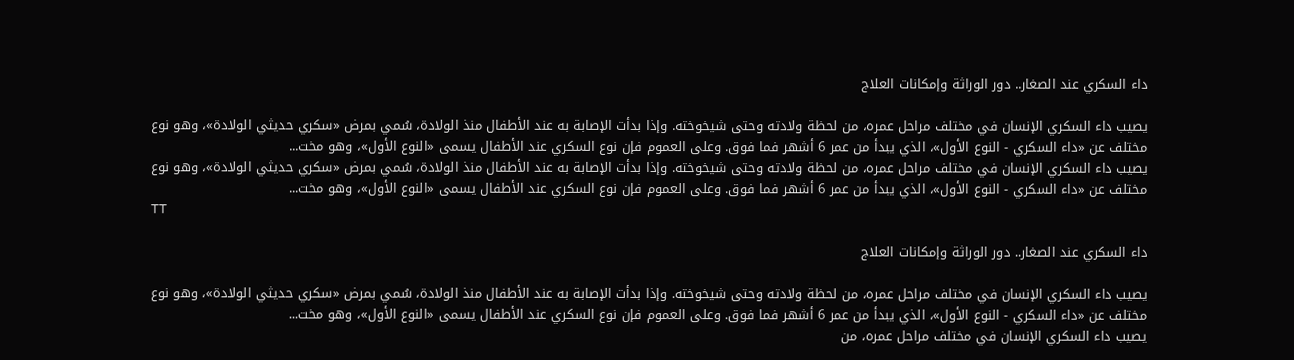داء السكري عند الصغار.. دور الوراثة وإمكانات العلاج

يصيب داء السكري الإنسان في مختلف مراحل عمره، من لحظة ولادته وحتى شيخوخته. وإذا بدأت الإصابة به عند الأطفال منذ الولادة، سُمي بمرض «سكري حديثي الولادة»، وهو نوع مختلف عن «داء السكري - النوع الأول»، الذي يبدأ من عمر 6 أشهر فما فوق. وعلى العموم فإن نوع السكري عند الأطفال يسمى «النوع الأول»، وهو مخت...
يصيب داء السكري الإنسان في مختلف مراحل عمره، من لحظة ولادته وحتى شيخوخته. وإذا بدأت الإصابة به عند الأطفال منذ الولادة، سُمي بمرض «سكري حديثي الولادة»، وهو نوع مختلف عن «داء السكري - النوع الأول»، الذي يبدأ من عمر 6 أشهر فما فوق. وعلى العموم فإن نوع السكري عند الأطفال يسمى «النوع الأول»، وهو مخت...
TT

داء السكري عند الصغار.. دور الوراثة وإمكانات العلاج

يصيب داء السكري الإنسان في مختلف مراحل عمره، من لحظة ولادته وحتى شيخوخته. وإذا بدأت الإصابة به عند الأطفال منذ الولادة، سُمي بمرض «سكري حديثي الولادة»، وهو نوع مختلف عن «داء السكري - النوع الأول»، الذي يبدأ من عمر 6 أشهر فما فوق. وعلى العموم فإن نوع السكري عند الأطفال يسمى «النوع الأول»، وهو مخت...
يصيب داء السكري الإنسان في مختلف مراحل عمره، من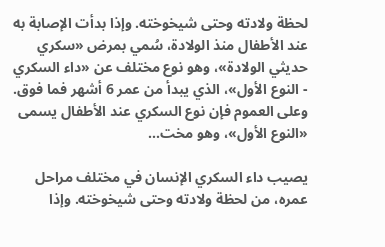لحظة ولادته وحتى شيخوخته. وإذا بدأت الإصابة به عند الأطفال منذ الولادة، سُمي بمرض «سكري حديثي الولادة»، وهو نوع مختلف عن «داء السكري - النوع الأول»، الذي يبدأ من عمر 6 أشهر فما فوق. وعلى العموم فإن نوع السكري عند الأطفال يسمى «النوع الأول»، وهو مخت...

يصيب داء السكري الإنسان في مختلف مراحل عمره، من لحظة ولادته وحتى شيخوخته. وإذا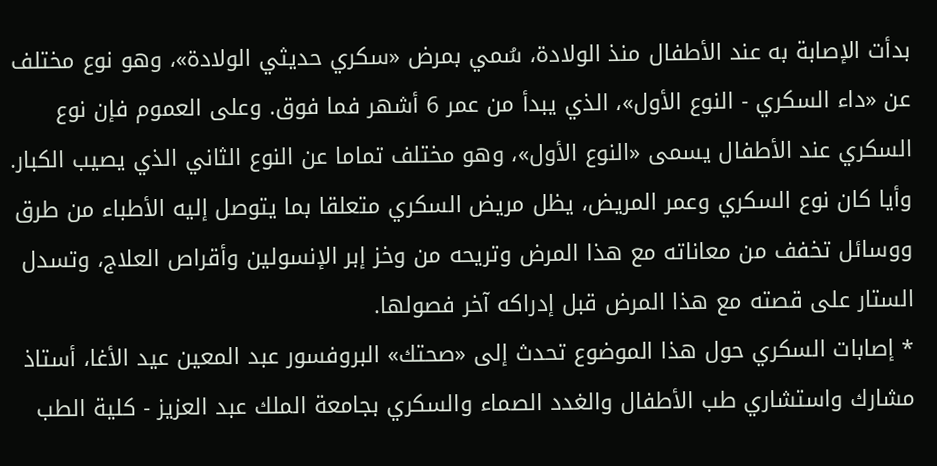بدأت الإصابة به عند الأطفال منذ الولادة، سُمي بمرض «سكري حديثي الولادة»، وهو نوع مختلف عن «داء السكري - النوع الأول»، الذي يبدأ من عمر 6 أشهر فما فوق. وعلى العموم فإن نوع السكري عند الأطفال يسمى «النوع الأول»، وهو مختلف تماما عن النوع الثاني الذي يصيب الكبار. وأيا كان نوع السكري وعمر المريض، يظل مريض السكري متعلقا بما يتوصل إليه الأطباء من طرق ووسائل تخفف من معاناته مع هذا المرض وتريحه من وخز إبر الإنسولين وأقراص العلاج، وتسدل الستار على قصته مع هذا المرض قبل إدراكه آخر فصولها.
* إصابات السكري حول هذا الموضوع تحدث إلى «صحتك» البروفسور عبد المعين عيد الأغا، أستاذ مشارك واستشاري طب الأطفال والغدد الصماء والسكري بجامعة الملك عبد العزيز - كلية الطب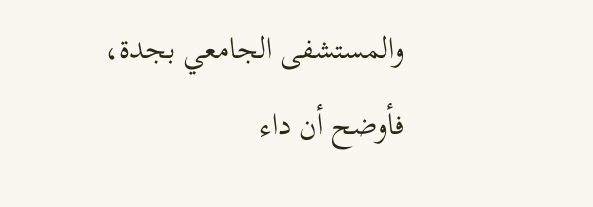والمستشفى الجامعي بجدة، فأوضح أن داء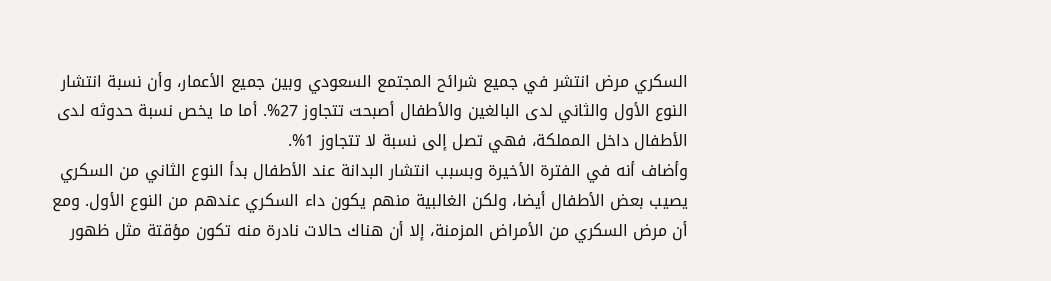السكري مرض انتشر في جميع شرائح المجتمع السعودي وبين جميع الأعمار، وأن نسبة انتشار النوع الأول والثاني لدى البالغين والأطفال أصبحت تتجاوز 27%. أما ما يخص نسبة حدوثه لدى الأطفال داخل المملكة، فهي تصل إلى نسبة لا تتجاوز 1%.
وأضاف أنه في الفترة الأخيرة وبسبب انتشار البدانة عند الأطفال بدأ النوع الثاني من السكري يصيب بعض الأطفال أيضا، ولكن الغالبية منهم يكون داء السكري عندهم من النوع الأول. ومع أن مرض السكري من الأمراض المزمنة، إلا أن هناك حالات نادرة منه تكون مؤقتة مثل ظهور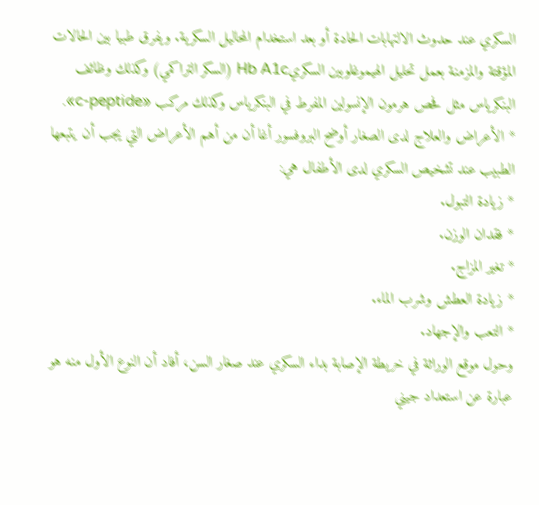السكري عند حدوث الالتهابات الحادة أو بعد استخدام المحاليل السكرية. ويفرق طبيا بين الحالات المؤقتة والمزمنة بعمل تحليل الهيموغلوبين السكريHb A1c (السكر التراكمي) وكذلك وظائف البنكرياس مثل فحص هرمون الإنسولين المفرط في البنكرياس وكذلك مركب «c-peptide».
* الأعراض والعلاج لدى الصغار أوضح البروفسور أغا أن من أهم الأعراض التي يجب أن يتبعها الطبيب عند تشخيص السكري لدى الأطفال هي:
* زيادة التبول.
* فقدان الوزن.
* تغير المزاج.
* زيادة العطش وشرب الماء.
* التعب والإجهاد.
وحول موقع الوراثة في خريطة الإصابة بداء السكري عند صغار السن، أفاد أن النوع الأول منه هو عبارة عن استعداد جيني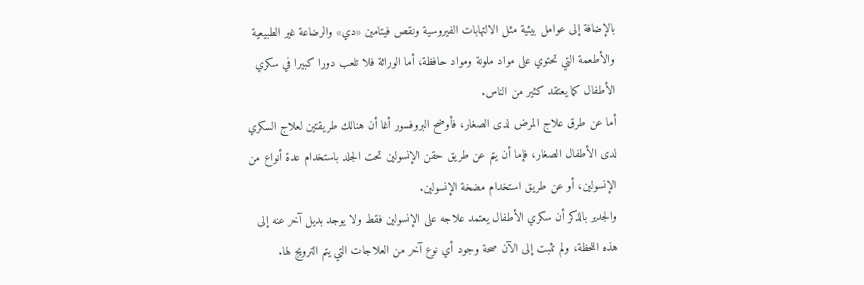بالإضافة إلى عوامل بيئية مثل الالتهابات الفيروسية ونقص فيتامين «دي» والرضاعة غير الطبيعية والأطعمة التي تحتوي على مواد ملونة ومواد حافظة، أما الوراثة فلا تلعب دورا كبيرا في سكري الأطفال كما يعتقد كثير من الناس.
أما عن طرق علاج المرض لدى الصغار، فأوضح البروفسور أغا أن هنالك طريقتين لعلاج السكري لدى الأطفال الصغار، فإما أن يتم عن طريق حقن الإنسولين تحت الجلد باستخدام عدة أنواع من الإنسولين، أو عن طريق استخدام مضخة الإنسولين.
والجدير بالذكر أن سكري الأطفال يعتمد علاجه على الإنسولين فقط ولا يوجد بديل آخر عنه إلى هذه اللحظة، ولم تثبت إلى الآن صحة وجود أي نوع آخر من العلاجات التي يتم الترويج لها.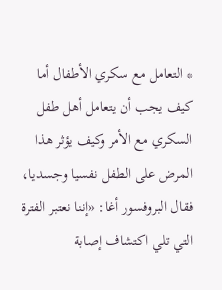* التعامل مع سكري الأطفال أما كيف يجب أن يتعامل أهل طفل السكري مع الأمر وكيف يؤثر هذا المرض على الطفل نفسيا وجسديا، فقال البروفسور أغا: «إننا نعتبر الفترة التي تلي اكتشاف إصابة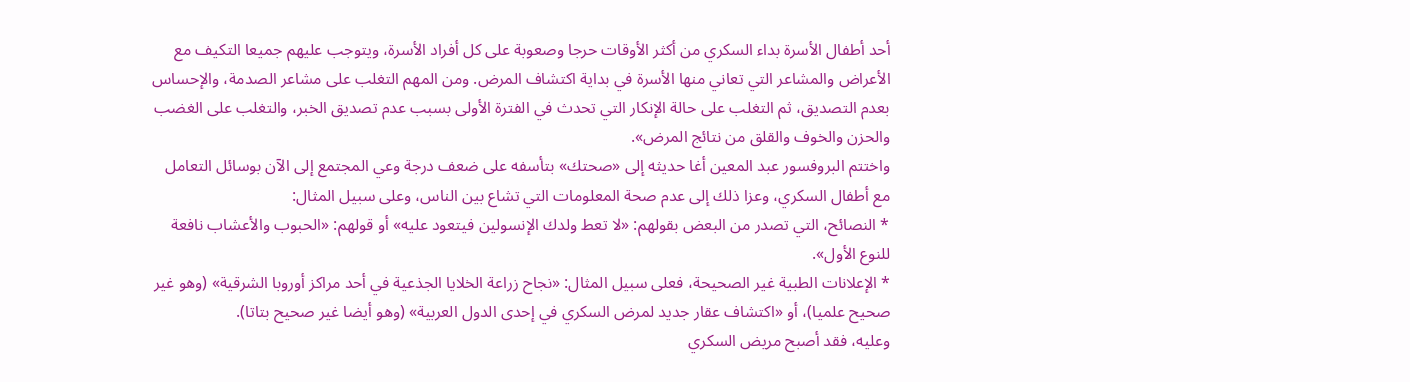أحد أطفال الأسرة بداء السكري من أكثر الأوقات حرجا وصعوبة على كل أفراد الأسرة، ويتوجب عليهم جميعا التكيف مع الأعراض والمشاعر التي تعاني منها الأسرة في بداية اكتشاف المرض. ومن المهم التغلب على مشاعر الصدمة، والإحساس بعدم التصديق، ثم التغلب على حالة الإنكار التي تحدث في الفترة الأولى بسبب عدم تصديق الخبر، والتغلب على الغضب والحزن والخوف والقلق من نتائج المرض».
واختتم البروفسور عبد المعين أغا حديثه إلى «صحتك» بتأسفه على ضعف درجة وعي المجتمع إلى الآن بوسائل التعامل مع أطفال السكري، وعزا ذلك إلى عدم صحة المعلومات التي تشاع بين الناس، وعلى سبيل المثال:
* النصائح، التي تصدر من البعض بقولهم: «لا تعط ولدك الإنسولين فيتعود عليه» أو قولهم: «الحبوب والأعشاب نافعة للنوع الأول».
* الإعلانات الطبية غير الصحيحة، فعلى سبيل المثال: «نجاح زراعة الخلايا الجذعية في أحد مراكز أوروبا الشرقية» (وهو غير صحيح علميا)، أو «اكتشاف عقار جديد لمرض السكري في إحدى الدول العربية» (وهو أيضا غير صحيح بتاتا).
وعليه، فقد أصبح مريض السكري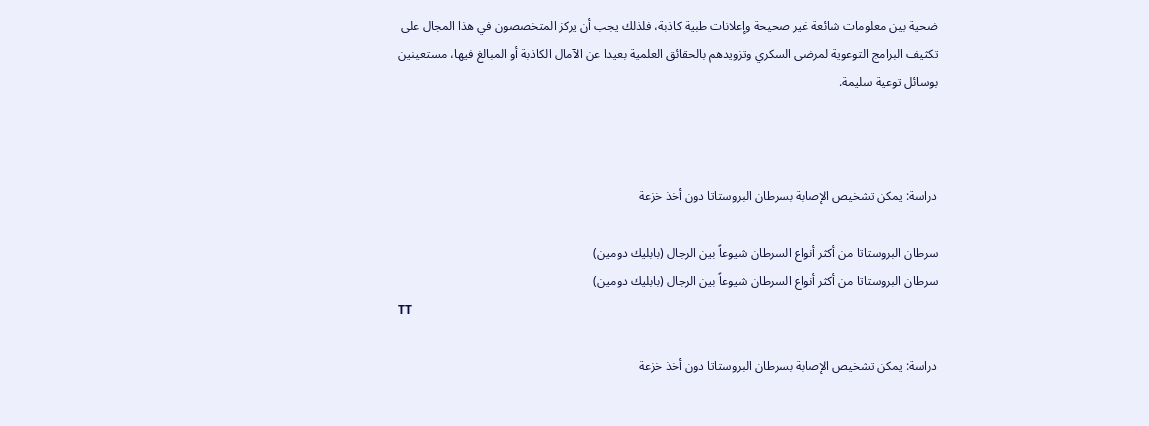ضحية بين معلومات شائعة غير صحيحة وإعلانات طبية كاذبة، فلذلك يجب أن يركز المتخصصون في هذا المجال على تكثيف البرامج التوعوية لمرضى السكري وتزويدهم بالحقائق العلمية بعيدا عن الآمال الكاذبة أو المبالغ فيها، مستعينين بوسائل توعية سليمة.



دراسة: يمكن تشخيص الإصابة بسرطان البروستاتا دون أخذ خزعة

سرطان البروستاتا من أكثر أنواع السرطان شيوعاً بين الرجال (بابليك دومين)
سرطان البروستاتا من أكثر أنواع السرطان شيوعاً بين الرجال (بابليك دومين)
TT

دراسة: يمكن تشخيص الإصابة بسرطان البروستاتا دون أخذ خزعة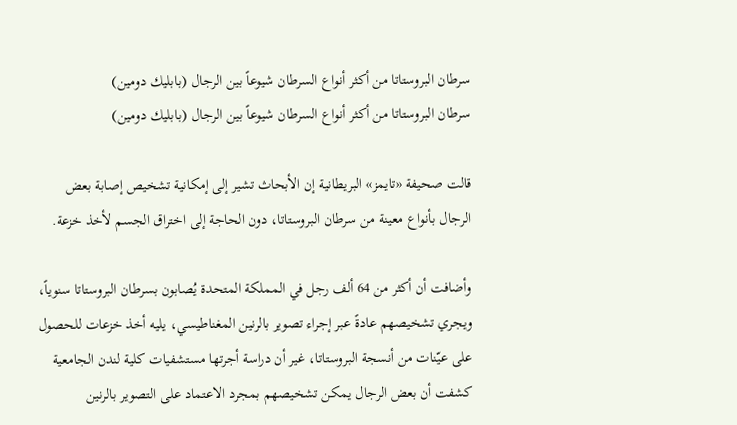سرطان البروستاتا من أكثر أنواع السرطان شيوعاً بين الرجال (بابليك دومين)
سرطان البروستاتا من أكثر أنواع السرطان شيوعاً بين الرجال (بابليك دومين)

قالت صحيفة «تايمز» البريطانية إن الأبحاث تشير إلى إمكانية تشخيص إصابة بعض الرجال بأنواع معينة من سرطان البروستاتا، دون الحاجة إلى اختراق الجسم لأخذ خزعة.

وأضافت أن أكثر من 64 ألف رجل في المملكة المتحدة يُصابون بسرطان البروستاتا سنوياً، ويجري تشخيصهم عادةً عبر إجراء تصوير بالرنين المغناطيسي، يليه أخذ خزعات للحصول على عيّنات من أنسجة البروستاتا، غير أن دراسة أجرتها مستشفيات كلية لندن الجامعية كشفت أن بعض الرجال يمكن تشخيصهم بمجرد الاعتماد على التصوير بالرنين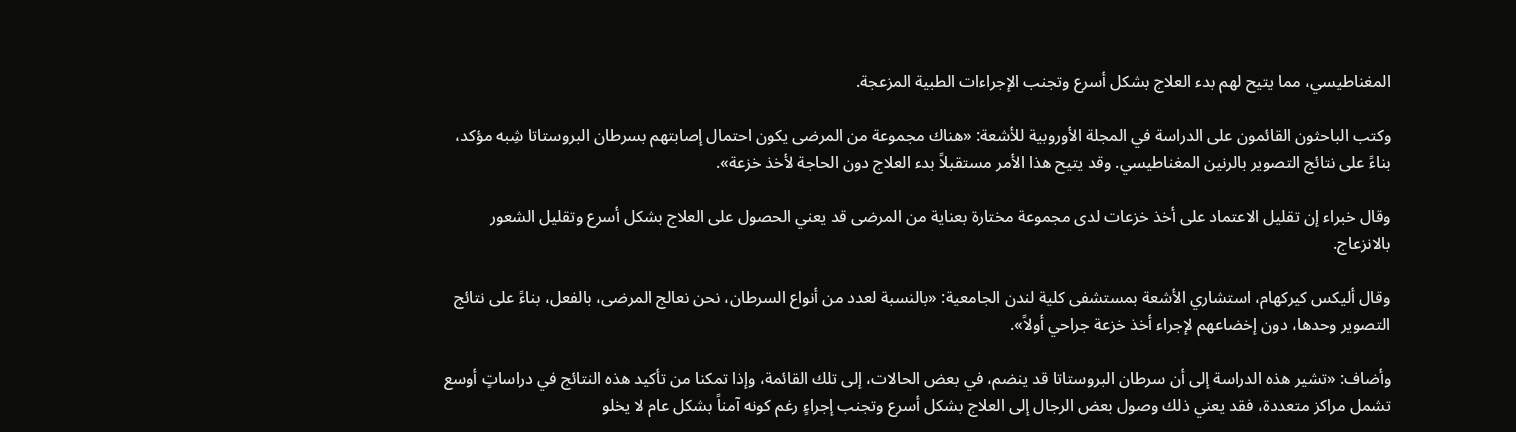المغناطيسي، مما يتيح لهم بدء العلاج بشكل أسرع وتجنب الإجراءات الطبية المزعجة.

وكتب الباحثون القائمون على الدراسة في المجلة الأوروبية للأشعة: «هناك مجموعة من المرضى يكون احتمال إصابتهم بسرطان البروستاتا شِبه مؤكد، بناءً على نتائج التصوير بالرنين المغناطيسي. وقد يتيح هذا الأمر مستقبلاً بدء العلاج دون الحاجة لأخذ خزعة».

وقال خبراء إن تقليل الاعتماد على أخذ خزعات لدى مجموعة مختارة بعناية من المرضى قد يعني الحصول على العلاج بشكل أسرع وتقليل الشعور بالانزعاج.

وقال أليكس كيركهام، استشاري الأشعة بمستشفى كلية لندن الجامعية: «بالنسبة لعدد من أنواع السرطان، نحن نعالج المرضى، بالفعل، بناءً على نتائج التصوير وحدها، دون إخضاعهم لإجراء أخذ خزعة جراحي أولاً».

وأضاف: «تشير هذه الدراسة إلى أن سرطان البروستاتا قد ينضم، في بعض الحالات، إلى تلك القائمة، وإذا تمكنا من تأكيد هذه النتائج في دراساتٍ أوسع تشمل مراكز متعددة، فقد يعني ذلك وصول بعض الرجال إلى العلاج بشكل أسرع وتجنب إجراءٍ رغم كونه آمناً بشكل عام لا يخلو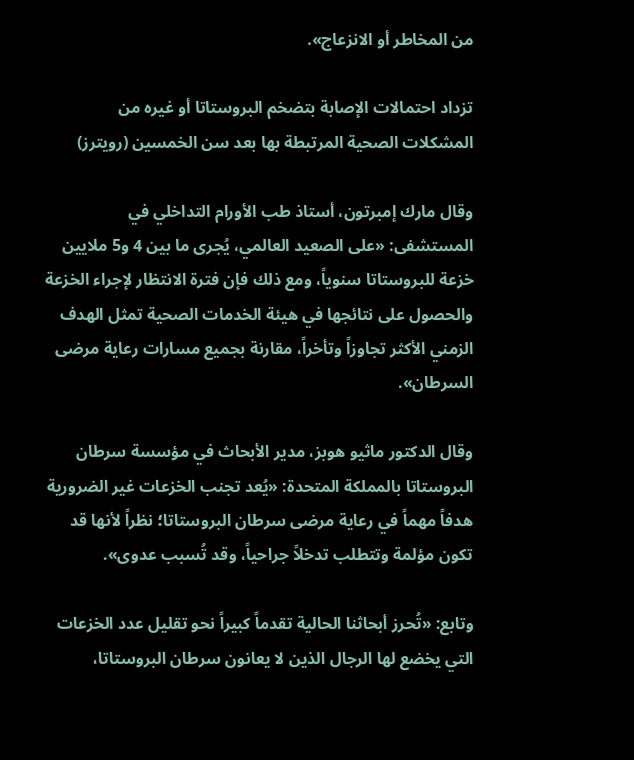من المخاطر أو الانزعاج».

تزداد احتمالات الإصابة بتضخم البروستاتا أو غيره من المشكلات الصحية المرتبطة بها بعد سن الخمسين (رويترز)

وقال مارك إمبرتون، أستاذ طب الأورام التداخلي في المستشفى: «على الصعيد العالمي، يُجرى ما بين 4 و5 ملايين خزعة للبروستاتا سنوياً، ومع ذلك فإن فترة الانتظار لإجراء الخزعة والحصول على نتائجها في هيئة الخدمات الصحية تمثل الهدف الزمني الأكثر تجاوزاً وتأخراً، مقارنة بجميع مسارات رعاية مرضى السرطان».

وقال الدكتور ماثيو هوبز، مدير الأبحاث في مؤسسة سرطان البروستاتا بالمملكة المتحدة: «يُعد تجنب الخزعات غير الضرورية هدفاً مهماً في رعاية مرضى سرطان البروستاتا؛ نظراً لأنها قد تكون مؤلمة وتتطلب تدخلاً جراحياً، وقد تُسبب عدوى».

وتابع: «تُحرز أبحاثنا الحالية تقدماً كبيراً نحو تقليل عدد الخزعات التي يخضع لها الرجال الذين لا يعانون سرطان البروستاتا،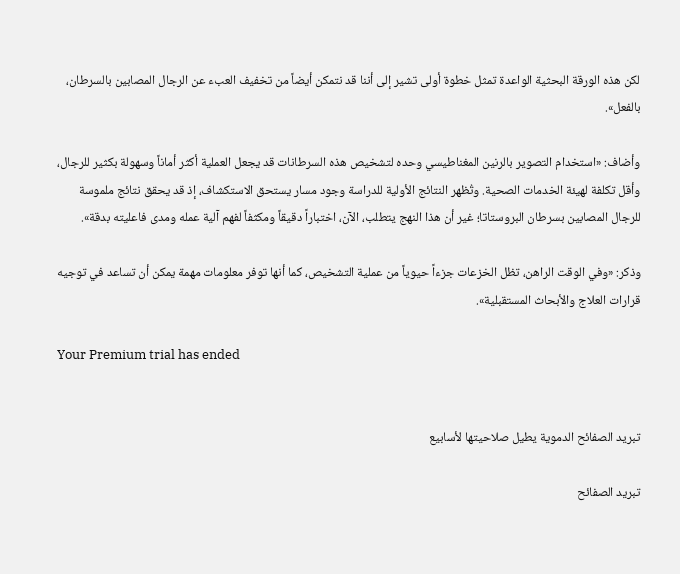لكن هذه الورقة البحثية الواعدة تمثل خطوة أولى تشير إلى أننا قد نتمكن أيضاً من تخفيف العبء عن الرجال المصابين بالسرطان، بالفعل».

وأضاف: «استخدام التصوير بالرنين المغناطيسي وحده لتشخيص هذه السرطانات قد يجعل العملية أكثر أماناً وسهولة بكثير للرجال، وأقل تكلفة لهيئة الخدمات الصحية. وتُظهر النتائج الأولية للدراسة وجود مسار يستحق الاستكشاف، إذ قد يحقق نتائج ملموسة للرجال المصابين بسرطان البروستاتا؛ غير أن هذا النهج يتطلب، الآن، اختباراً دقيقاً ومكثفاً لفهم آلية عمله ومدى فاعليته بدقة».

وذكر: «وفي الوقت الراهن، تظل الخزعات جزءاً حيوياً من عملية التشخيص، كما أنها توفر معلومات مهمة يمكن أن تساعد في توجيه قرارات العلاج والأبحاث المستقبلية».

Your Premium trial has ended


تبريد الصفائح الدموية يطيل صلاحيتها لأسابيع

تبريد الصفائح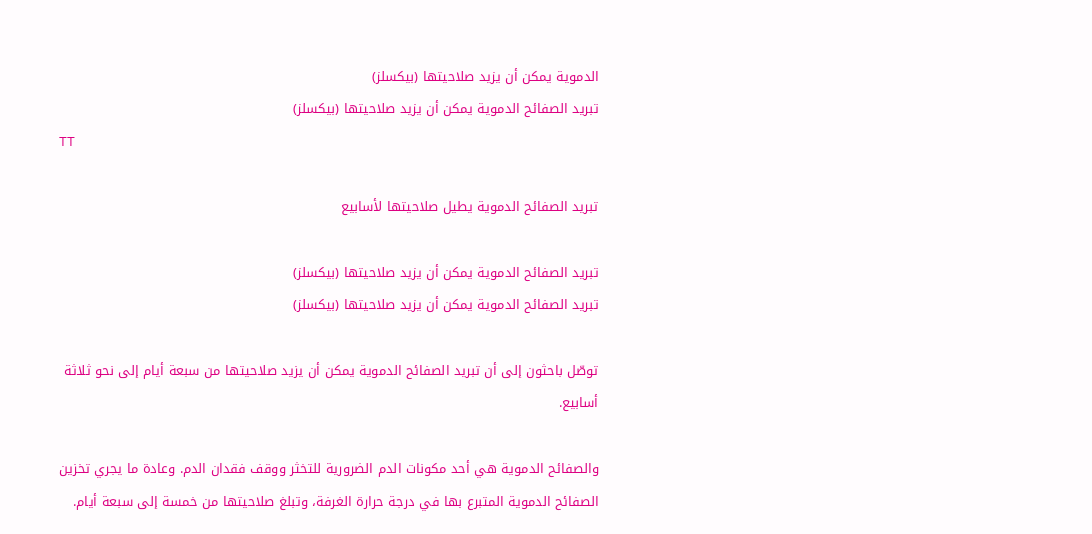الدموية يمكن أن يزيد صلاحيتها (بيكسلز)
تبريد الصفائح الدموية يمكن أن يزيد صلاحيتها (بيكسلز)
TT

تبريد الصفائح الدموية يطيل صلاحيتها لأسابيع

تبريد الصفائح الدموية يمكن أن يزيد صلاحيتها (بيكسلز)
تبريد الصفائح الدموية يمكن أن يزيد صلاحيتها (بيكسلز)

توصّل باحثون إلى أن تبريد الصفائح الدموية يمكن أن يزيد صلاحيتها من سبعة أيام إلى نحو ثلاثة أسابيع.

والصفائح الدموية هي أحد مكونات الدم الضرورية للتخثر ووقف فقدان الدم. وعادة ما يجري تخزين الصفائح الدموية المتبرع بها في درجة حرارة الغرفة، وتبلغ صلاحيتها من خمسة إلى سبعة أيام.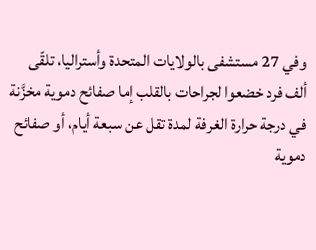وفي 27 مستشفى بالولايات المتحدة وأستراليا، تلقّى ألف فرد خضعوا لجراحات بالقلب إما صفائح دموية مخزَّنة في درجة حرارة الغرفة لمدة تقل عن سبعة أيام، أو صفائح دموية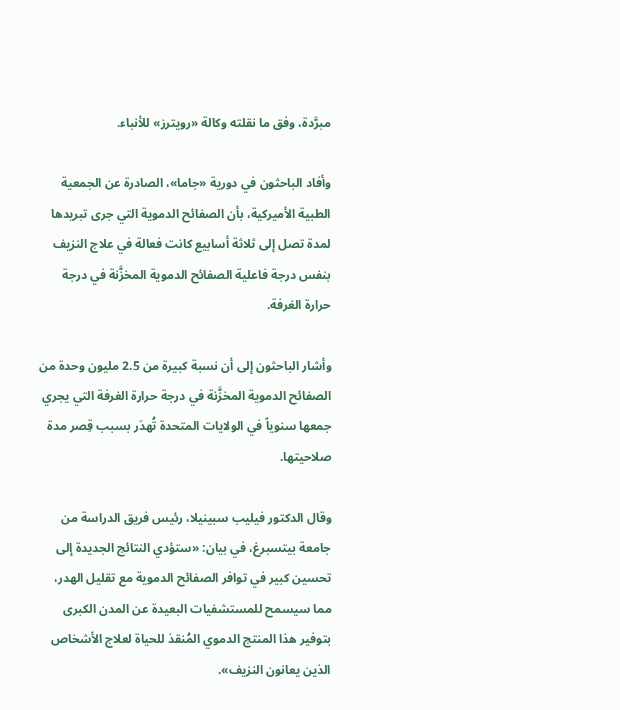مبرَّدة، وفق ما نقلته وكالة «رويترز» للأنباء.

وأفاد الباحثون في دورية «جاما»، الصادرة عن الجمعية الطبية الأميركية، بأن الصفائح الدموية التي جرى تبريدها لمدة تصل إلى ثلاثة أسابيع كانت فعالة في علاج النزيف بنفس درجة فاعلية الصفائح الدموية المخزَّنة في درجة حرارة الغرفة.

وأشار الباحثون إلى أن نسبة كبيرة من 2.5 مليون وحدة من الصفائح الدموية المخزَّنة في درجة حرارة الغرفة التي يجري جمعها سنوياً في الولايات المتحدة تُهدَر بسبب قِصر مدة صلاحيتها.

وقال الدكتور فيليب سبينيلا، رئيس فريق الدراسة من جامعة بيتسبرغ، في بيان: «ستؤدي النتائج الجديدة إلى تحسين كبير في توافر الصفائح الدموية مع تقليل الهدر، مما سيسمح للمستشفيات البعيدة عن المدن الكبرى بتوفير هذا المنتج الدموي المُنقذ للحياة لعلاج الأشخاص الذين يعانون النزيف».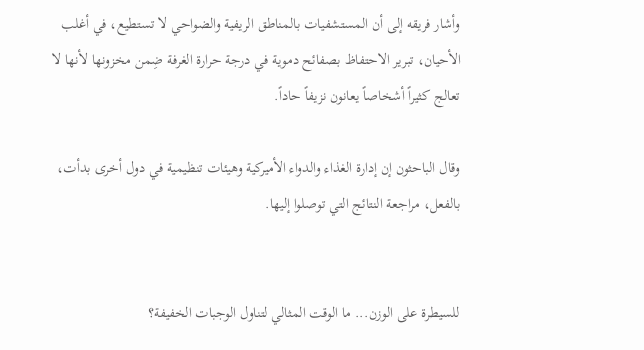وأشار فريقه إلى أن المستشفيات بالمناطق الريفية والضواحي لا تستطيع، في أغلب الأحيان، تبرير الاحتفاظ بصفائح دموية في درجة حرارة الغرفة ضِمن مخزونها لأنها لا تعالج كثيراً أشخاصاً يعانون نزيفاً حاداً.

وقال الباحثون إن إدارة الغذاء والدواء الأميركية وهيئات تنظيمية في دول أخرى بدأت، بالفعل، مراجعة النتائج التي توصلوا إليها.


للسيطرة على الوزن... ما الوقت المثالي لتناول الوجبات الخفيفة؟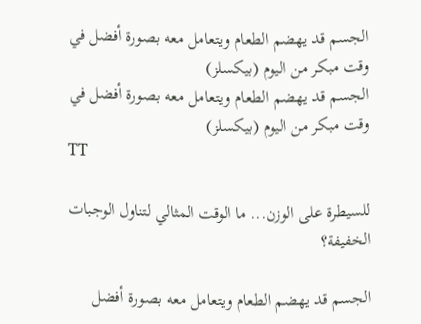الجسم قد يهضم الطعام ويتعامل معه بصورة أفضل في وقت مبكر من اليوم (بيكسلز)
الجسم قد يهضم الطعام ويتعامل معه بصورة أفضل في وقت مبكر من اليوم (بيكسلز)
TT

للسيطرة على الوزن... ما الوقت المثالي لتناول الوجبات الخفيفة؟

الجسم قد يهضم الطعام ويتعامل معه بصورة أفضل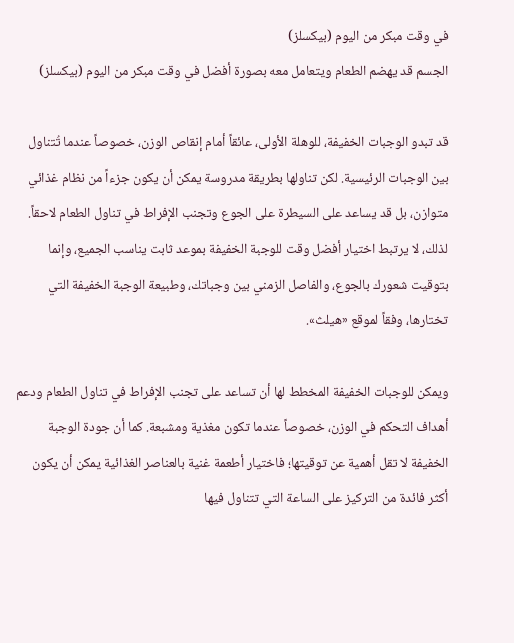في وقت مبكر من اليوم (بيكسلز)
الجسم قد يهضم الطعام ويتعامل معه بصورة أفضل في وقت مبكر من اليوم (بيكسلز)

قد تبدو الوجبات الخفيفة، للوهلة الأولى، عائقاً أمام إنقاص الوزن، خصوصاً عندما تُتناول بين الوجبات الرئيسية. لكن تناولها بطريقة مدروسة يمكن أن يكون جزءاً من نظام غذائي متوازن، بل قد يساعد على السيطرة على الجوع وتجنب الإفراط في تناول الطعام لاحقاً. لذلك، لا يرتبط اختيار أفضل وقت للوجبة الخفيفة بموعد ثابت يناسب الجميع، وإنما بتوقيت شعورك بالجوع، والفاصل الزمني بين وجباتك، وطبيعة الوجبة الخفيفة التي تختارها، وفقاً لموقع «هيلث».

ويمكن للوجبات الخفيفة المخطط لها أن تساعد على تجنب الإفراط في تناول الطعام ودعم أهداف التحكم في الوزن، خصوصاً عندما تكون مغذية ومشبعة. كما أن جودة الوجبة الخفيفة لا تقل أهمية عن توقيتها؛ فاختيار أطعمة غنية بالعناصر الغذائية يمكن أن يكون أكثر فائدة من التركيز على الساعة التي تتناول فيها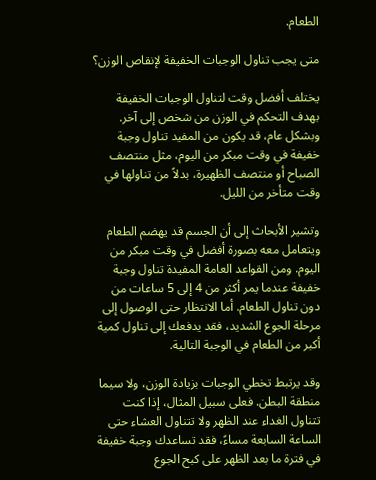الطعام.

متى يجب تناول الوجبات الخفيفة لإنقاص الوزن؟

يختلف أفضل وقت لتناول الوجبات الخفيفة بهدف التحكم في الوزن من شخص إلى آخر. وبشكل عام، قد يكون من المفيد تناول وجبة خفيفة في وقت مبكر من اليوم، مثل منتصف الصباح أو منتصف الظهيرة، بدلاً من تناولها في وقت متأخر من الليل.

وتشير الأبحاث إلى أن الجسم قد يهضم الطعام ويتعامل معه بصورة أفضل في وقت مبكر من اليوم. ومن القواعد العامة المفيدة تناول وجبة خفيفة عندما يمر أكثر من 4 إلى 5 ساعات من دون تناول الطعام. أما الانتظار حتى الوصول إلى مرحلة الجوع الشديد، فقد يدفعك إلى تناول كمية أكبر من الطعام في الوجبة التالية.

وقد يرتبط تخطي الوجبات بزيادة الوزن، ولا سيما منطقة البطن. فعلى سبيل المثال، إذا كنت تتناول الغداء عند الظهر ولا تتناول العشاء حتى الساعة السابعة مساءً، فقد تساعدك وجبة خفيفة في فترة ما بعد الظهر على كبح الجوع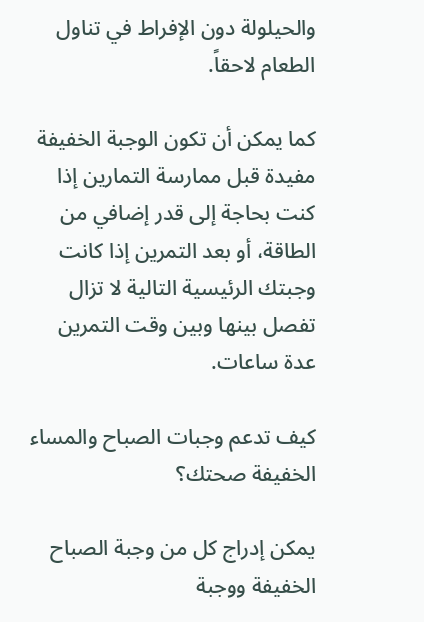والحيلولة دون الإفراط في تناول الطعام لاحقاً.

كما يمكن أن تكون الوجبة الخفيفة مفيدة قبل ممارسة التمارين إذا كنت بحاجة إلى قدر إضافي من الطاقة، أو بعد التمرين إذا كانت وجبتك الرئيسية التالية لا تزال تفصل بينها وبين وقت التمرين عدة ساعات.

كيف تدعم وجبات الصباح والمساء الخفيفة صحتك؟

يمكن إدراج كل من وجبة الصباح الخفيفة ووجبة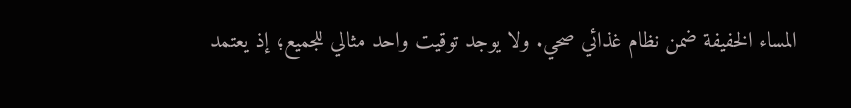المساء الخفيفة ضمن نظام غذائي صحي. ولا يوجد توقيت واحد مثالي للجميع؛ إذ يعتمد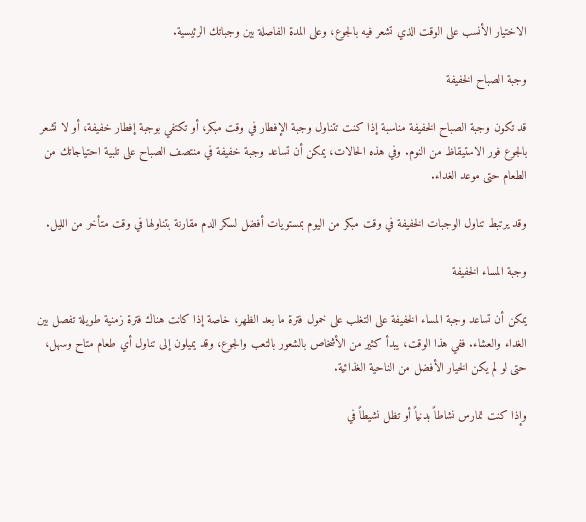الاختيار الأنسب على الوقت الذي تشعر فيه بالجوع، وعلى المدة الفاصلة بين وجباتك الرئيسية.

وجبة الصباح الخفيفة

قد تكون وجبة الصباح الخفيفة مناسبة إذا كنت تتناول وجبة الإفطار في وقت مبكر، أو تكتفي بوجبة إفطار خفيفة، أو لا تشعر بالجوع فور الاستيقاظ من النوم. وفي هذه الحالات، يمكن أن تساعد وجبة خفيفة في منتصف الصباح على تلبية احتياجاتك من الطعام حتى موعد الغداء.

وقد يرتبط تناول الوجبات الخفيفة في وقت مبكر من اليوم بمستويات أفضل لسكر الدم مقارنة بتناولها في وقت متأخر من الليل.

وجبة المساء الخفيفة

يمكن أن تساعد وجبة المساء الخفيفة على التغلب على خمول فترة ما بعد الظهر، خاصة إذا كانت هناك فترة زمنية طويلة تفصل بين الغداء والعشاء. ففي هذا الوقت، يبدأ كثير من الأشخاص بالشعور بالتعب والجوع، وقد يميلون إلى تناول أي طعام متاح وسهل، حتى لو لم يكن الخيار الأفضل من الناحية الغذائية.

وإذا كنت تمارس نشاطاً بدنياً أو تظل نشيطاً في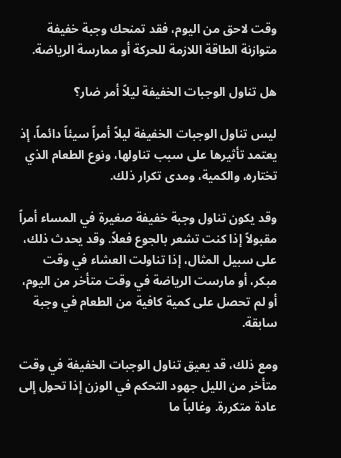وقت لاحق من اليوم، فقد تمنحك وجبة خفيفة متوازنة الطاقة اللازمة للحركة أو ممارسة الرياضة.

هل تناول الوجبات الخفيفة ليلاً أمر ضار؟

ليس تناول الوجبات الخفيفة ليلاً أمراً سيئاً دائماً، إذ يعتمد تأثيرها على سبب تناولها، ونوع الطعام الذي تختاره، والكمية، ومدى تكرار ذلك.

وقد يكون تناول وجبة خفيفة صغيرة في المساء أمراً مقبولاً إذا كنت تشعر بالجوع فعلاً. وقد يحدث ذلك، على سبيل المثال، إذا تناولت العشاء في وقت مبكر، أو مارست الرياضة في وقت متأخر من اليوم، أو لم تحصل على كمية كافية من الطعام في وجبة سابقة.

ومع ذلك، قد يعيق تناول الوجبات الخفيفة في وقت متأخر من الليل جهود التحكم في الوزن إذا تحول إلى عادة متكررة. وغالباً ما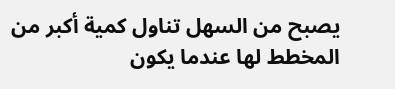يصبح من السهل تناول كمية أكبر من المخطط لها عندما يكون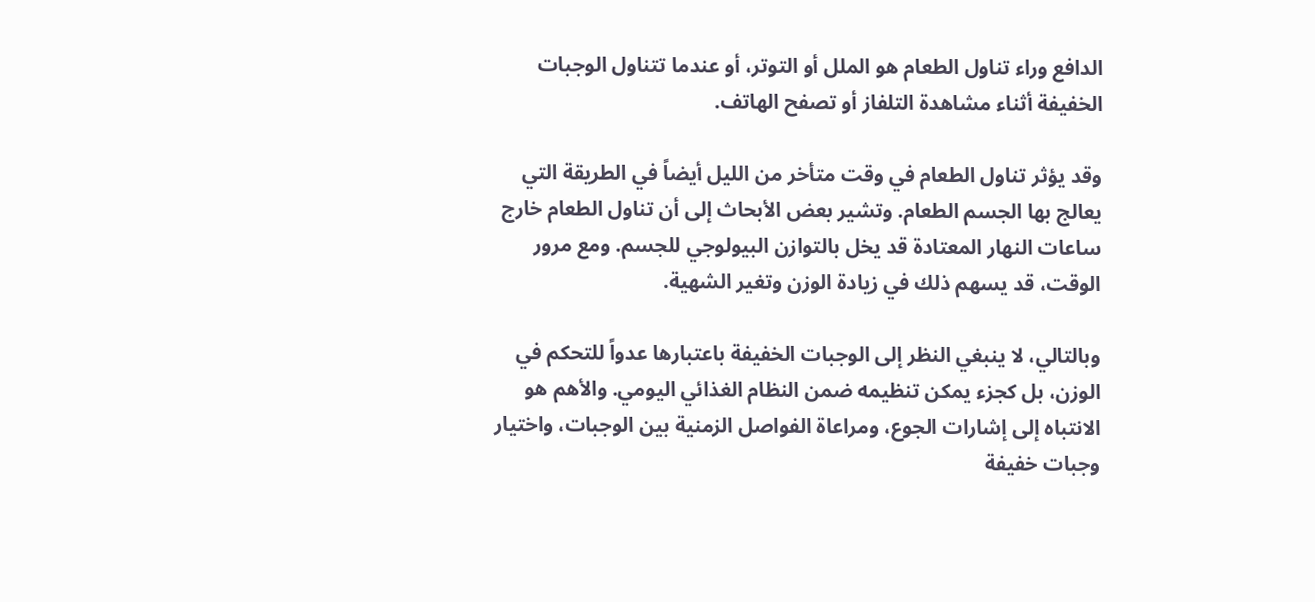الدافع وراء تناول الطعام هو الملل أو التوتر، أو عندما تتناول الوجبات الخفيفة أثناء مشاهدة التلفاز أو تصفح الهاتف.

وقد يؤثر تناول الطعام في وقت متأخر من الليل أيضاً في الطريقة التي يعالج بها الجسم الطعام. وتشير بعض الأبحاث إلى أن تناول الطعام خارج ساعات النهار المعتادة قد يخل بالتوازن البيولوجي للجسم. ومع مرور الوقت، قد يسهم ذلك في زيادة الوزن وتغير الشهية.

وبالتالي، لا ينبغي النظر إلى الوجبات الخفيفة باعتبارها عدواً للتحكم في الوزن، بل كجزء يمكن تنظيمه ضمن النظام الغذائي اليومي. والأهم هو الانتباه إلى إشارات الجوع، ومراعاة الفواصل الزمنية بين الوجبات، واختيار وجبات خفيفة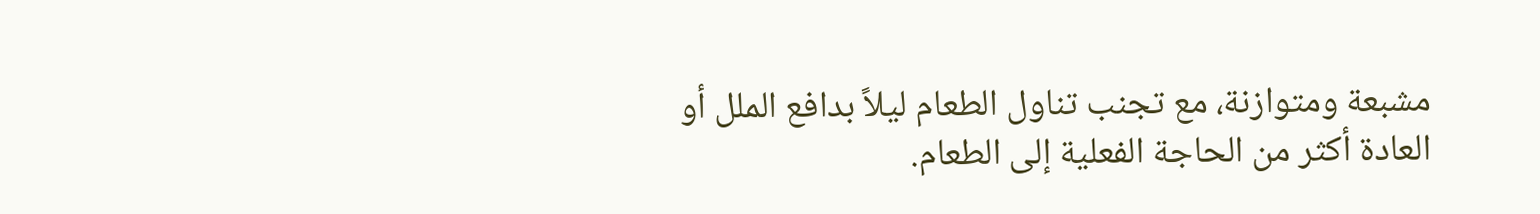مشبعة ومتوازنة، مع تجنب تناول الطعام ليلاً بدافع الملل أو العادة أكثر من الحاجة الفعلية إلى الطعام.